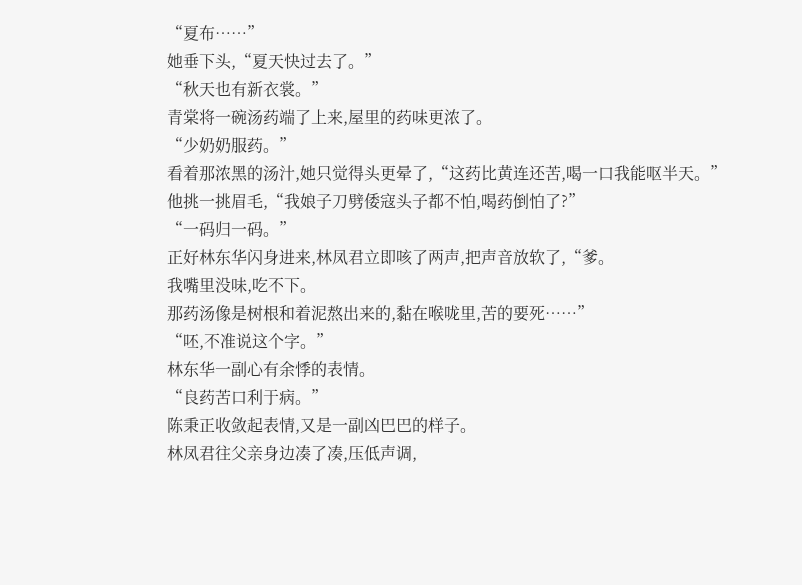“夏布……”
她垂下头,“夏天快过去了。”
“秋天也有新衣裳。”
青棠将一碗汤药端了上来,屋里的药味更浓了。
“少奶奶服药。”
看着那浓黑的汤汁,她只觉得头更晕了,“这药比黄连还苦,喝一口我能呕半天。”
他挑一挑眉毛,“我娘子刀劈倭寇头子都不怕,喝药倒怕了?”
“一码归一码。”
正好林东华闪身进来,林凤君立即咳了两声,把声音放软了,“爹。
我嘴里没味,吃不下。
那药汤像是树根和着泥熬出来的,黏在喉咙里,苦的要死……”
“呸,不准说这个字。”
林东华一副心有余悸的表情。
“良药苦口利于病。”
陈秉正收敛起表情,又是一副凶巴巴的样子。
林凤君往父亲身边凑了凑,压低声调,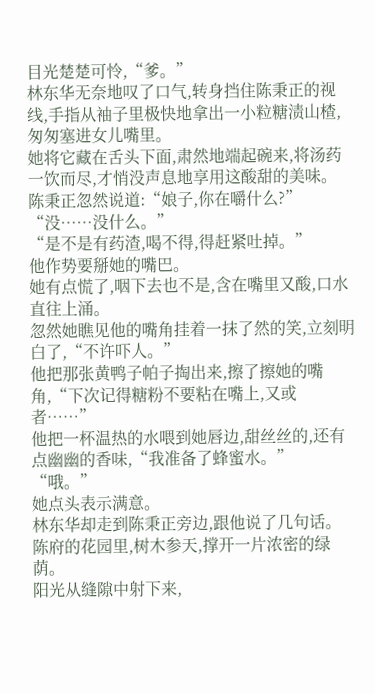目光楚楚可怜,“爹。”
林东华无奈地叹了口气,转身挡住陈秉正的视线,手指从袖子里极快地拿出一小粒糖渍山楂,匆匆塞进女儿嘴里。
她将它藏在舌头下面,肃然地端起碗来,将汤药一饮而尽,才悄没声息地享用这酸甜的美味。
陈秉正忽然说道:“娘子,你在嚼什么?”
“没……没什么。”
“是不是有药渣,喝不得,得赶紧吐掉。”
他作势要掰她的嘴巴。
她有点慌了,咽下去也不是,含在嘴里又酸,口水直往上涌。
忽然她瞧见他的嘴角挂着一抹了然的笑,立刻明白了,“不许吓人。”
他把那张黄鸭子帕子掏出来,擦了擦她的嘴角,“下次记得糖粉不要粘在嘴上,又或者……”
他把一杯温热的水喂到她唇边,甜丝丝的,还有点幽幽的香味,“我准备了蜂蜜水。”
“哦。”
她点头表示满意。
林东华却走到陈秉正旁边,跟他说了几句话。
陈府的花园里,树木参天,撑开一片浓密的绿荫。
阳光从缝隙中射下来,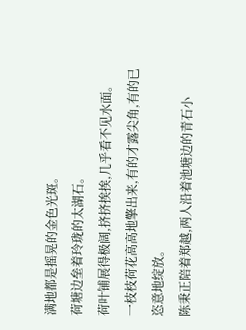满地都是摇晃的金色光斑。
荷塘边垒着玲珑的太湖石。
荷叶铺展得极阔,挤挤挨挨,几乎看不见水面。
一枝枝荷花高高地擎出来,有的才露尖角,有的已恣意地绽放。
陈秉正陪着郑越,两人沿着池塘边的青石小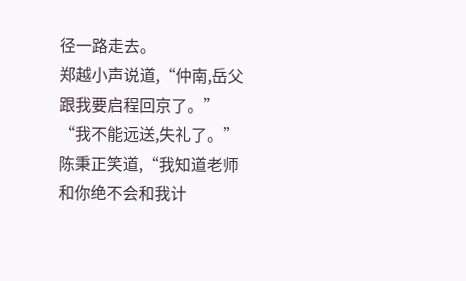径一路走去。
郑越小声说道,“仲南,岳父跟我要启程回京了。”
“我不能远送,失礼了。”
陈秉正笑道,“我知道老师和你绝不会和我计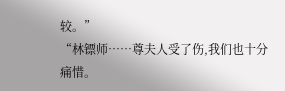较。”
“林镖师……尊夫人受了伤,我们也十分痛惜。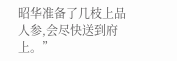昭华准备了几枝上品人参,会尽快送到府上。”